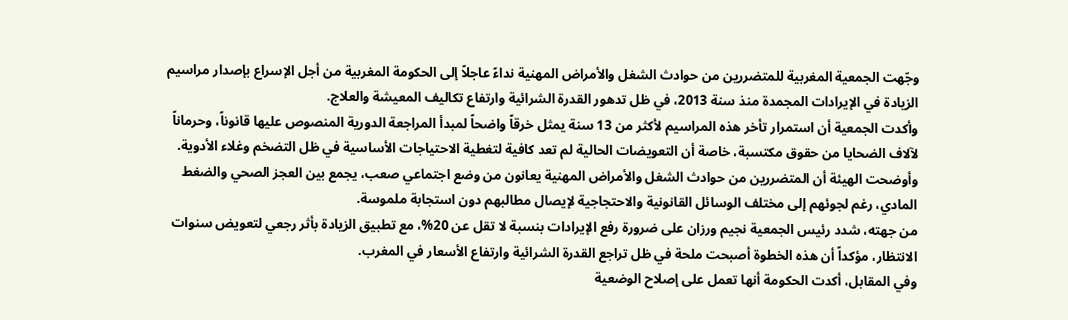وجّهت الجمعية المغربية للمتضررين من حوادث الشغل والأمراض المهنية نداءً عاجلاً إلى الحكومة المغربية من أجل الإسراع بإصدار مراسيم الزيادة في الإيرادات المجمدة منذ سنة 2013، في ظل تدهور القدرة الشرائية وارتفاع تكاليف المعيشة والعلاج.
وأكدت الجمعية أن استمرار تأخر هذه المراسيم لأكثر من 13 سنة يمثل خرقاً واضحاً لمبدأ المراجعة الدورية المنصوص عليها قانوناً، وحرماناً لآلاف الضحايا من حقوق مكتسبة، خاصة أن التعويضات الحالية لم تعد كافية لتغطية الاحتياجات الأساسية في ظل التضخم وغلاء الأدوية.
وأوضحت الهيئة أن المتضررين من حوادث الشغل والأمراض المهنية يعانون من وضع اجتماعي صعب، يجمع بين العجز الصحي والضغط المادي، رغم لجوئهم إلى مختلف الوسائل القانونية والاحتجاجية لإيصال مطالبهم دون استجابة ملموسة.
من جهته، شدد رئيس الجمعية نجيم ورزان على ضرورة رفع الإيرادات بنسبة لا تقل عن 20%، مع تطبيق الزيادة بأثر رجعي لتعويض سنوات الانتظار، مؤكداً أن هذه الخطوة أصبحت ملحة في ظل تراجع القدرة الشرائية وارتفاع الأسعار في المغرب.
وفي المقابل، أكدت الحكومة أنها تعمل على إصلاح الوضعية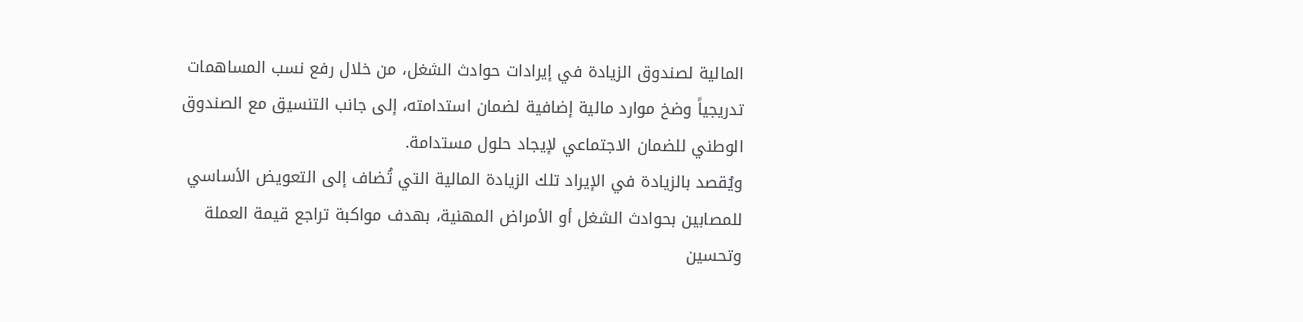المالية لصندوق الزيادة في إيرادات حوادث الشغل، من خلال رفع نسب المساهمات تدريجياً وضخ موارد مالية إضافية لضمان استدامته، إلى جانب التنسيق مع الصندوق الوطني للضمان الاجتماعي لإيجاد حلول مستدامة.
ويُقصد بالزيادة في الإيراد تلك الزيادة المالية التي تُضاف إلى التعويض الأساسي للمصابين بحوادث الشغل أو الأمراض المهنية، بهدف مواكبة تراجع قيمة العملة وتحسين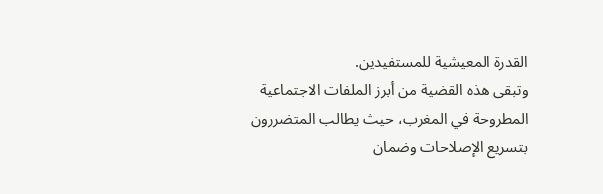القدرة المعيشية للمستفيدين.
وتبقى هذه القضية من أبرز الملفات الاجتماعية المطروحة في المغرب، حيث يطالب المتضررون بتسريع الإصلاحات وضمان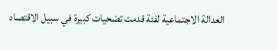العدالة الاجتماعية لفئة قدمت تضحيات كبيرة في سبيل الاقتصاد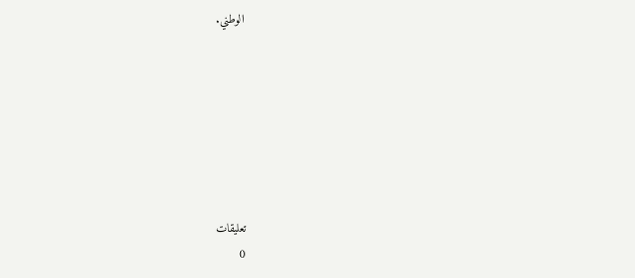الوطني.







تعليقات
0